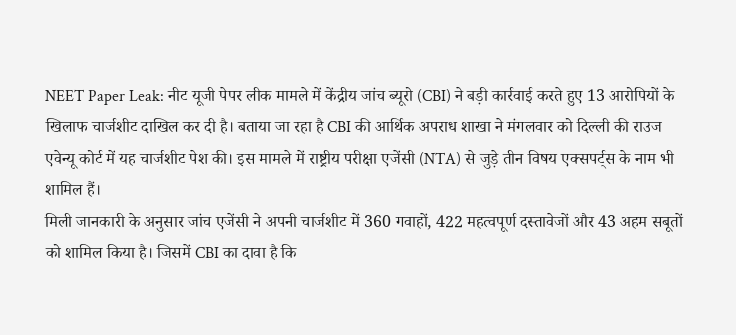NEET Paper Leak: नीट यूजी पेपर लीक मामले में केंद्रीय जांच ब्यूरो (CBI) ने बड़ी कार्रवाई करते हुए 13 आरोपियों के खिलाफ चार्जशीट दाखिल कर दी है। बताया जा रहा है CBI की आर्थिक अपराध शाखा ने मंगलवार को दिल्ली की राउज एवेन्यू कोर्ट में यह चार्जशीट पेश की। इस मामले में राष्ट्रीय परीक्षा एजेंसी (NTA) से जुड़े तीन विषय एक्सपर्ट्स के नाम भी शामिल हैं।
मिली जानकारी के अनुसार जांच एजेंसी ने अपनी चार्जशीट में 360 गवाहों, 422 महत्वपूर्ण दस्तावेजों और 43 अहम सबूतों को शामिल किया है। जिसमें CBI का दावा है कि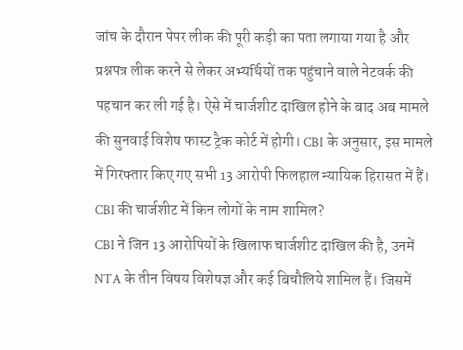जांच के दौरान पेपर लीक की पूरी कड़ी का पता लगाया गया है और प्रश्नपत्र लीक करने से लेकर अभ्यर्थियों तक पहुंचाने वाले नेटवर्क की पहचान कर ली गई है। ऐसे में चार्जशीट दाखिल होने के बाद अब मामले की सुनवाई विशेष फास्ट ट्रैक कोर्ट में होगी। CBI के अनुसार, इस मामले में गिरफ्तार किए गए सभी 13 आरोपी फिलहाल न्यायिक हिरासत में हैं।
CBI की चार्जशीट में किन लोगों के नाम शामिल?
CBI ने जिन 13 आरोपियों के खिलाफ चार्जशीट दाखिल की है, उनमें NTA के तीन विषय विशेषज्ञ और कई बिचौलिये शामिल हैं। जिसमें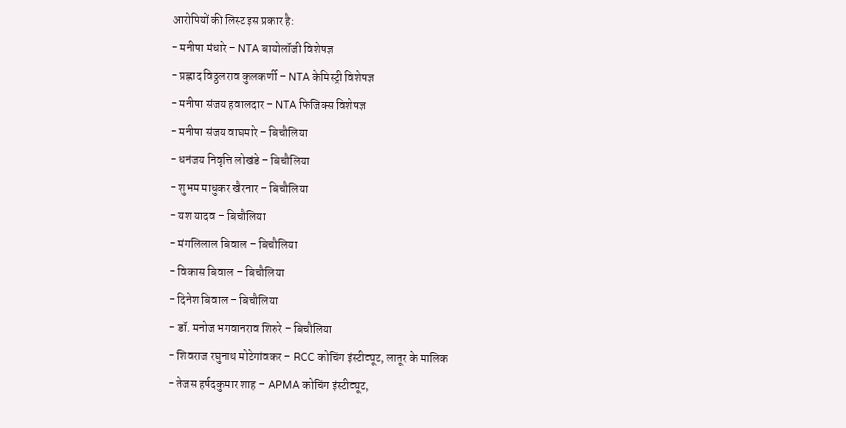आरोपियों की लिस्ट इस प्रकार है:
- मनीषा मंधारे – NTA बायोलॉजी विशेषज्ञ
- प्रह्लाद विठ्ठलराव कुलकर्णी – NTA केमिस्ट्री विशेषज्ञ
- मनीषा संजय हवालदार – NTA फिजिक्स विशेषज्ञ
- मनीषा संजय वाघमारे – बिचौलिया
- धनंजय निवृत्ति लोखंडे – बिचौलिया
- शुभम माधुकर खैरनार – बिचौलिया
- यश यादव – बिचौलिया
- मंगलिलाल बिवाल – बिचौलिया
- विकास बिवाल – बिचौलिया
- दिनेश बिवाल – बिचौलिया
- डॉ. मनोज भगवानराव शिरुरे – बिचौलिया
- शिवराज रघुनाथ मोटेगांवकर – RCC कोचिंग इंस्टीट्यूट, लातूर के मालिक
- तेजस हर्षदकुमार शाह – APMA कोचिंग इंस्टीट्यूट,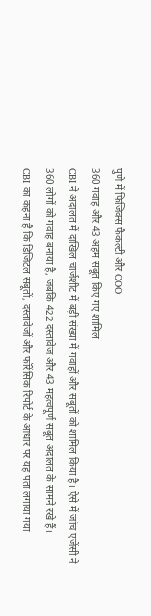पुणे में फिजिक्स फैकल्टी और COO
360 गवाह और 43 अहम सबूत किए गए शामिल
CBI ने अदालत में दाखिल चार्जशीट में बड़ी संख्या में गवाहों और सबूतों को शामिल किया है। ऐसे में जांच एजेंसी ने 360 लोगों को गवाह बनाया है, जबकि 422 दस्तावेज और 43 महत्वपूर्ण सबूत अदालत के सामने रखे हैं।
CBI का कहना है कि डिजिटल सबूतों, दस्तावेजों और फॉरेंसिक रिपोर्ट के आधार पर यह पता लगाया गया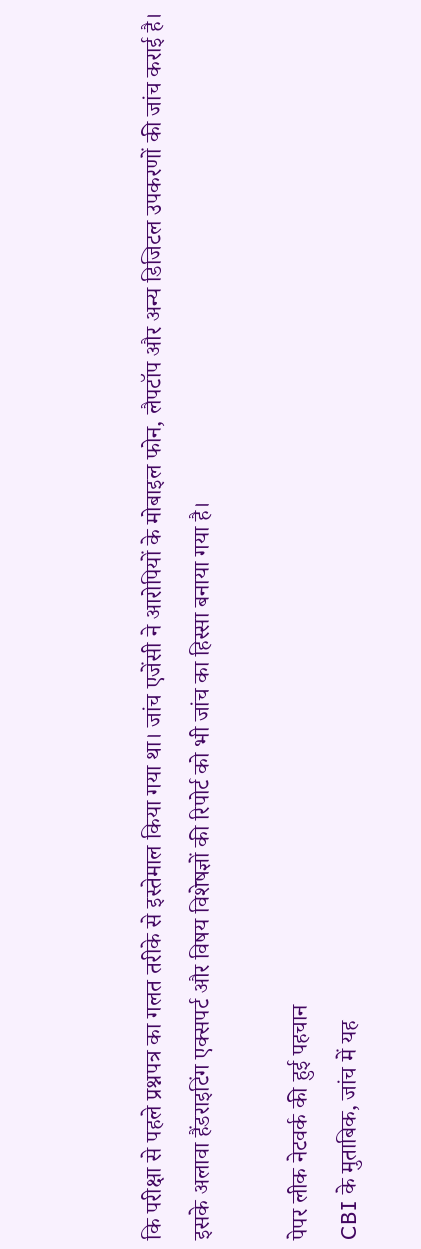कि परीक्षा से पहले प्रश्नपत्र का गलत तरीके से इस्तेमाल किया गया था। जांच एजेंसी ने आरोपियों के मोबाइल फोन, लैपटॉप और अन्य डिजिटल उपकरणों की जांच कराई है। इसके अलावा हैंडराइटिंग एक्सपर्ट और विषय विशेषज्ञों की रिपोर्ट को भी जांच का हिस्सा बनाया गया है।

पेपर लीक नेटवर्क की हुई पहचान
CBI के मुताबिक, जांच में यह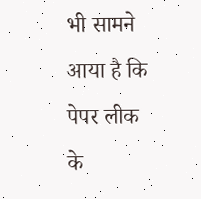भी सामने आया है कि पेपर लीक के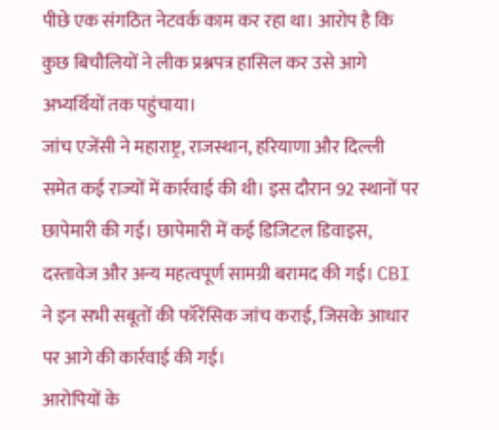पीछे एक संगठित नेटवर्क काम कर रहा था। आरोप है कि कुछ बिचौलियों ने लीक प्रश्नपत्र हासिल कर उसे आगे अभ्यर्थियों तक पहुंचाया।
जांच एजेंसी ने महाराष्ट्र, राजस्थान, हरियाणा और दिल्ली समेत कई राज्यों में कार्रवाई की थी। इस दौरान 92 स्थानों पर छापेमारी की गई। छापेमारी में कई डिजिटल डिवाइस, दस्तावेज और अन्य महत्वपूर्ण सामग्री बरामद की गई। CBI ने इन सभी सबूतों की फॉरेंसिक जांच कराई, जिसके आधार पर आगे की कार्रवाई की गई।
आरोपियों के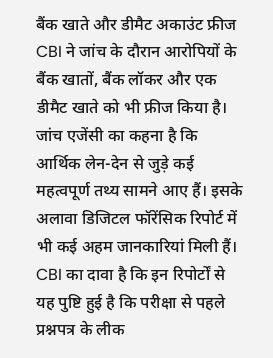बैंक खाते और डीमैट अकाउंट फ्रीज
CBI ने जांच के दौरान आरोपियों के बैंक खातों, बैंक लॉकर और एक डीमैट खाते को भी फ्रीज किया है। जांच एजेंसी का कहना है कि आर्थिक लेन-देन से जुड़े कई महत्वपूर्ण तथ्य सामने आए हैं। इसके अलावा डिजिटल फॉरेंसिक रिपोर्ट में भी कई अहम जानकारियां मिली हैं। CBI का दावा है कि इन रिपोर्टों से यह पुष्टि हुई है कि परीक्षा से पहले प्रश्नपत्र के लीक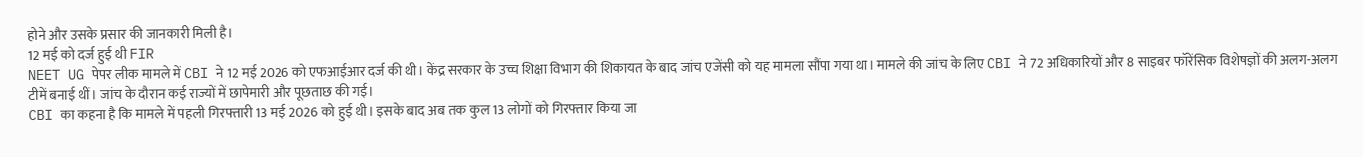होने और उसके प्रसार की जानकारी मिली है।
12 मई को दर्ज हुई थी FIR
NEET UG पेपर लीक मामले में CBI ने 12 मई 2026 को एफआईआर दर्ज की थी। केंद्र सरकार के उच्च शिक्षा विभाग की शिकायत के बाद जांच एजेंसी को यह मामला सौंपा गया था। मामले की जांच के लिए CBI ने 72 अधिकारियों और 8 साइबर फॉरेंसिक विशेषज्ञों की अलग-अलग टीमें बनाई थीं। जांच के दौरान कई राज्यों में छापेमारी और पूछताछ की गई।
CBI का कहना है कि मामले में पहली गिरफ्तारी 13 मई 2026 को हुई थी। इसके बाद अब तक कुल 13 लोगों को गिरफ्तार किया जा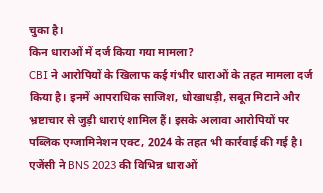चुका है।
किन धाराओं में दर्ज किया गया मामला?
CBI ने आरोपियों के खिलाफ कई गंभीर धाराओं के तहत मामला दर्ज किया है। इनमें आपराधिक साजिश, धोखाधड़ी, सबूत मिटाने और भ्रष्टाचार से जुड़ी धाराएं शामिल हैं। इसके अलावा आरोपियों पर पब्लिक एग्जामिनेशन एक्ट, 2024 के तहत भी कार्रवाई की गई है। एजेंसी ने BNS 2023 की विभिन्न धाराओं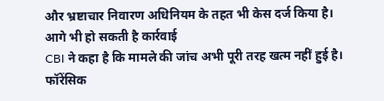और भ्रष्टाचार निवारण अधिनियम के तहत भी केस दर्ज किया है।
आगे भी हो सकती है कार्रवाई
CBI ने कहा है कि मामले की जांच अभी पूरी तरह खत्म नहीं हुई है। फॉरेंसिक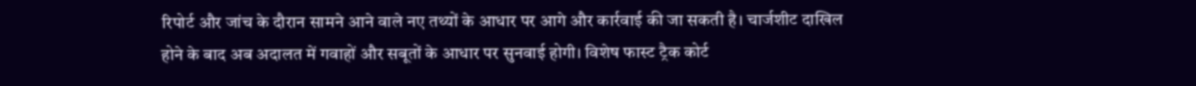रिपोर्ट और जांच के दौरान सामने आने वाले नए तथ्यों के आधार पर आगे और कार्रवाई की जा सकती है। चार्जशीट दाखिल होने के बाद अब अदालत में गवाहों और सबूतों के आधार पर सुनवाई होगी। विशेष फास्ट ट्रैक कोर्ट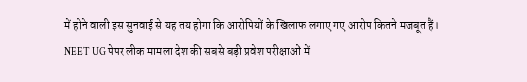में होने वाली इस सुनवाई से यह तय होगा कि आरोपियों के खिलाफ लगाए गए आरोप कितने मजबूत हैं।
NEET UG पेपर लीक मामला देश की सबसे बड़ी प्रवेश परीक्षाओं में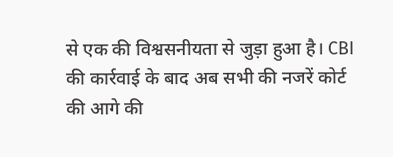से एक की विश्वसनीयता से जुड़ा हुआ है। CBI की कार्रवाई के बाद अब सभी की नजरें कोर्ट की आगे की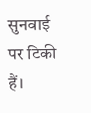सुनवाई पर टिकी हैं।